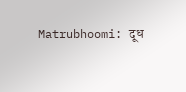Matrubhoomi: दूध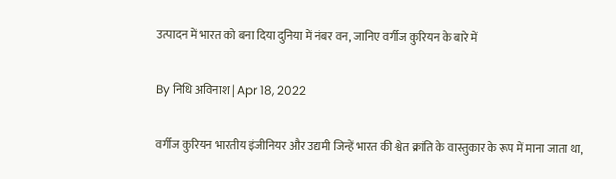उत्पादन में भारत को बना दिया दुनिया में नंबर वन, जानिए वर्गीज कुरियन के बारे में

By निधि अविनाश | Apr 18, 2022

वर्गीज कुरियन भारतीय इंजीनियर और उद्यमी जिन्हें भारत की श्वेत क्रांति के वास्तुकार के रूप में माना जाता था,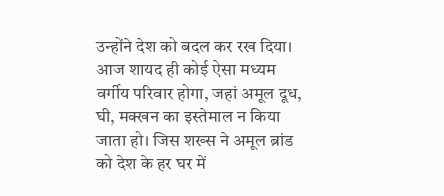उन्होंने देश को बदल कर रख दिया। आज शायद ही कोई ऐसा मध्यम वर्गीय परिवार होगा, जहां अमूल दूध, घी, मक्खन का इस्तेमाल न किया जाता हो। जिस शख्स ने अमूल ब्रांड को देश के हर घर में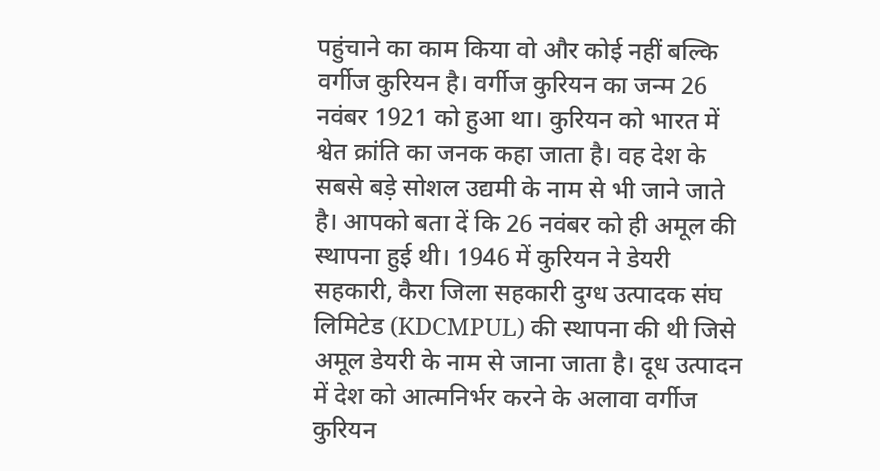पहुंचाने का काम किया वो और कोई नहीं बल्कि वर्गीज कुरियन है। वर्गीज कुरियन का जन्म 26 नवंबर 1921 को हुआ था। कुरियन को भारत में श्वेत क्रांति का जनक कहा जाता है। वह देश के सबसे बड़े सोशल उद्यमी के नाम से भी जाने जाते है। आपको बता दें कि 26 नवंबर को ही अमूल की स्थापना हुई थी। 1946 में कुरियन ने डेयरी सहकारी, कैरा जिला सहकारी दुग्ध उत्पादक संघ लिमिटेड (KDCMPUL) की स्थापना की थी जिसे अमूल डेयरी के नाम से जाना जाता है। दूध उत्पादन में देश को आत्मनिर्भर करने के अलावा वर्गीज कुरियन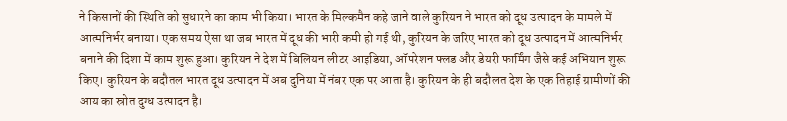ने किसानों की स्थिति को सुधारने का काम भी किया। भारत के मिल्कमैन कहे जाने वाले कुरियन ने भारत को दूध उत्पादन के मामले में आत्मनिर्भर बनाया। एक समय ऐसा था जब भारत में दूध की भारी कमी हो गई थी, कुरियन के जरिए भारत को दूध उत्पादन में आत्मनिर्भर बनाने की दिशा में काम शुरू हुआ। कुरियन ने देश में बिलियन लीटर आइडिया, ऑपरेशन फ्लड और डेयरी फार्मिंग जैसे कई अभियान शुरू किए। कुरियन के बदौतल भारत दूध उत्पादन में अब दुनिया में नंबर एक पर आता है। कुरियन के ही बदौलत देश के एक तिहाई ग्रामीणों की आय का स्रोत दुग्ध उत्पादन है।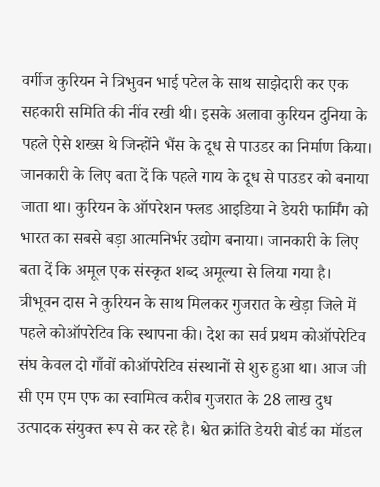वर्गीज कुरियन ने त्रिभुवन भाई पटेल के साथ साझेदारी कर एक सहकारी समिति की नींव रखी थी। इसके अलावा कुरियन दुनिया के पहले ऐसे शख्स थे जिन्होंने भैंस के दूध से पाउडर का निर्माण किया। जानकारी के लिए बता दें कि पहले गाय के दूध से पाउडर को बनाया जाता था। कुरियन के ऑपरेशन फ्लड आइडिया ने डेयरी फार्मिंग को भारत का सबसे बड़ा आत्मनिर्भर उद्योग बनाया। जानकारी के लिए बता दें कि अमूल एक संस्कृत शब्द अमूल्या से लिया गया है। त्रीभूवन दास ने कुरियन के साथ मिलकर गुजरात के खेड़ा जिले में पहले कोऑपरेटिव कि स्थापना की। देश का सर्व प्रथम कोऑपरेटिव संघ केवल दो गाँवों कोऑपरेटिव संस्थानों से शुरु हुआ था। आज जी सी एम एम एफ का स्वामित्व करीब गुजरात के 28 लाख दुध उत्पादक संयुक्त रूप से कर रहे है। श्वेत क्रांति डेयरी बोर्ड का मॉडल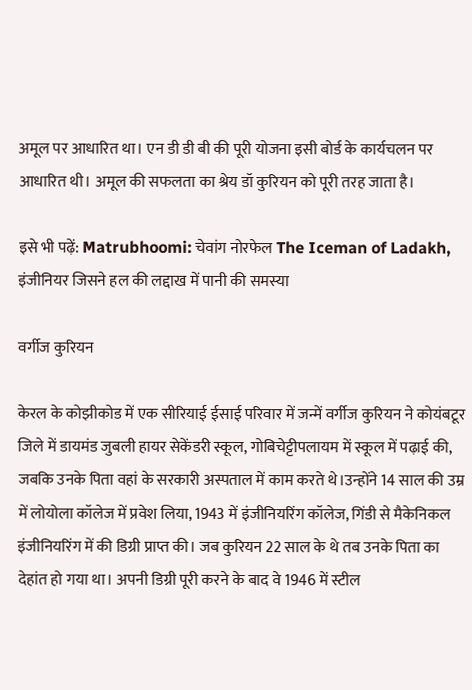अमूल पर आधारित था। एन डी डी बी की पूरी योजना इसी बोर्ड के कार्यचलन पर आधारित थी। अमूल की सफलता का श्रेय डॉ कुरियन को पूरी तरह जाता है।

इसे भी पढ़ें: Matrubhoomi: चेवांग नोरफेल The Iceman of Ladakh, इंजीनियर जिसने हल की लद्दाख में पानी की समस्या

वर्गीज कुरियन

केरल के कोझीकोड में एक सीरियाई ईसाई परिवार में जन्में वर्गीज कुरियन ने कोयंबटूर जिले में डायमंड जुबली हायर सेकेंडरी स्कूल, गोबिचेट्टीपलायम में स्कूल में पढ़ाई की, जबकि उनके पिता वहां के सरकारी अस्पताल में काम करते थे।उन्होंने 14 साल की उम्र में लोयोला कॉलेज में प्रवेश लिया, 1943 में इंजीनियरिंग कॉलेज, गिंडी से मैकेनिकल इंजीनियरिंग में की डिग्री प्राप्त की। जब कुरियन 22 साल के थे तब उनके पिता का देहांत हो गया था। अपनी डिग्री पूरी करने के बाद वे 1946 में स्टील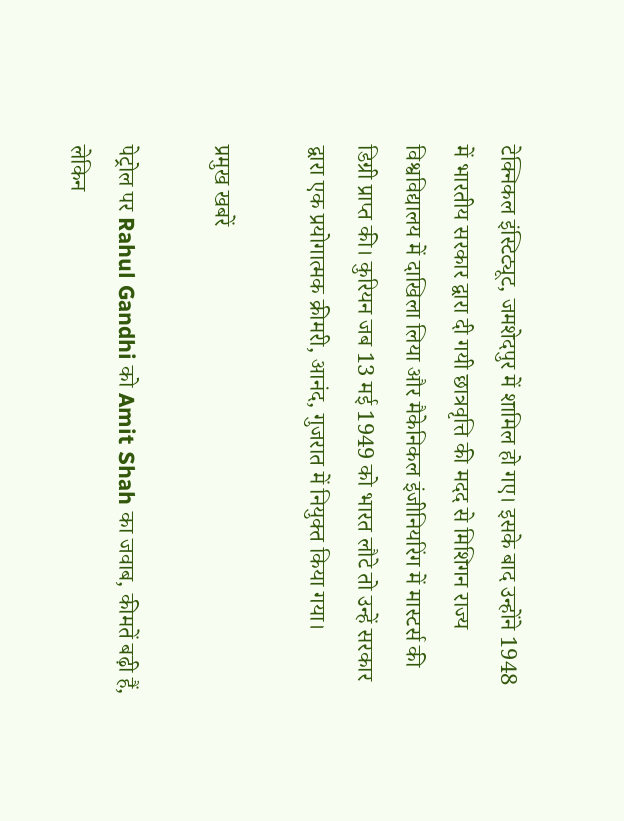टेक्निकल इंस्टिट्यूट, जमशेदपुर में शामिल हो गए। इसके बाद उन्होंने 1948 में भारतीय सरकार द्वारा दी गयी छात्रवृत्ति की मदद से मिशिगन राज्य विश्वविद्यालय में दाखिला लिया और मैकेनिकल इंजीनियरिंग में मास्टर्स की डिग्री प्राप्त की। कुरियन जब 13 मई 1949 को भारत लौटे तो उन्हें सरकार द्वारा एक प्रयोगात्मक क्रीमरी, आनंद, गुजरात में नियुक्त किया गया।

प्रमुख खबरें

पेट्रोल पर Rahul Gandhi को Amit Shah का जवाब, कीमतें बढ़ी हैं, लेकिन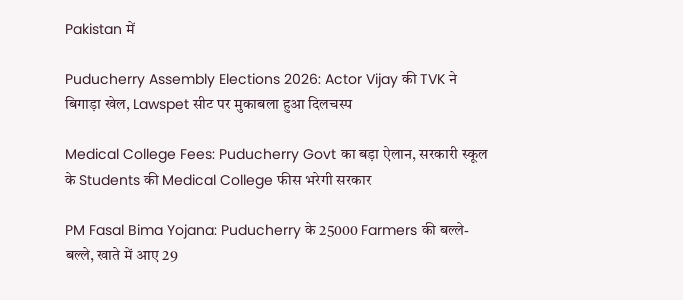Pakistan में

Puducherry Assembly Elections 2026: Actor Vijay की TVK ने बिगाड़ा खेल, Lawspet सीट पर मुकाबला हुआ दिलचस्प

Medical College Fees: Puducherry Govt का बड़ा ऐलान, सरकारी स्कूल के Students की Medical College फीस भरेगी सरकार

PM Fasal Bima Yojana: Puducherry के 25000 Farmers की बल्ले-बल्ले, खाते में आए 29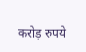करोड़ रुपये